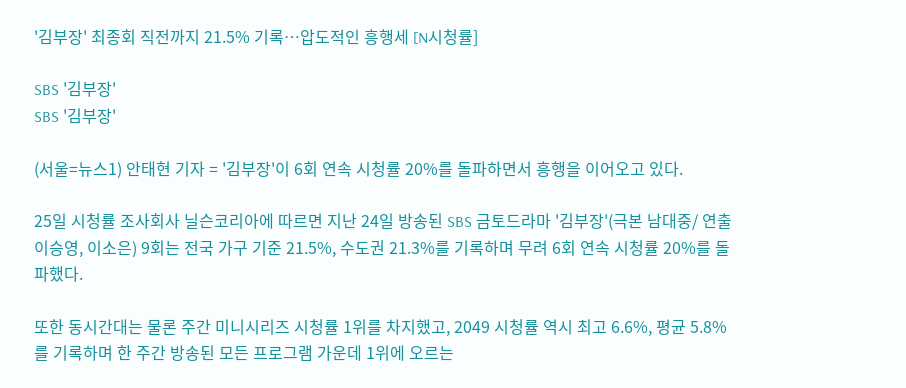'김부장' 최종회 직전까지 21.5% 기록…압도적인 흥행세 [N시청률]

SBS '김부장'
SBS '김부장'

(서울=뉴스1) 안태현 기자 = '김부장'이 6회 연속 시청률 20%를 돌파하면서 흥행을 이어오고 있다.

25일 시청률 조사회사 닐슨코리아에 따르면 지난 24일 방송된 SBS 금토드라마 '김부장'(극본 남대중/ 연출 이승영, 이소은) 9회는 전국 가구 기준 21.5%, 수도권 21.3%를 기록하며 무려 6회 연속 시청률 20%를 돌파했다.

또한 동시간대는 물론 주간 미니시리즈 시청률 1위를 차지했고, 2049 시청률 역시 최고 6.6%, 평균 5.8%를 기록하며 한 주간 방송된 모든 프로그램 가운데 1위에 오르는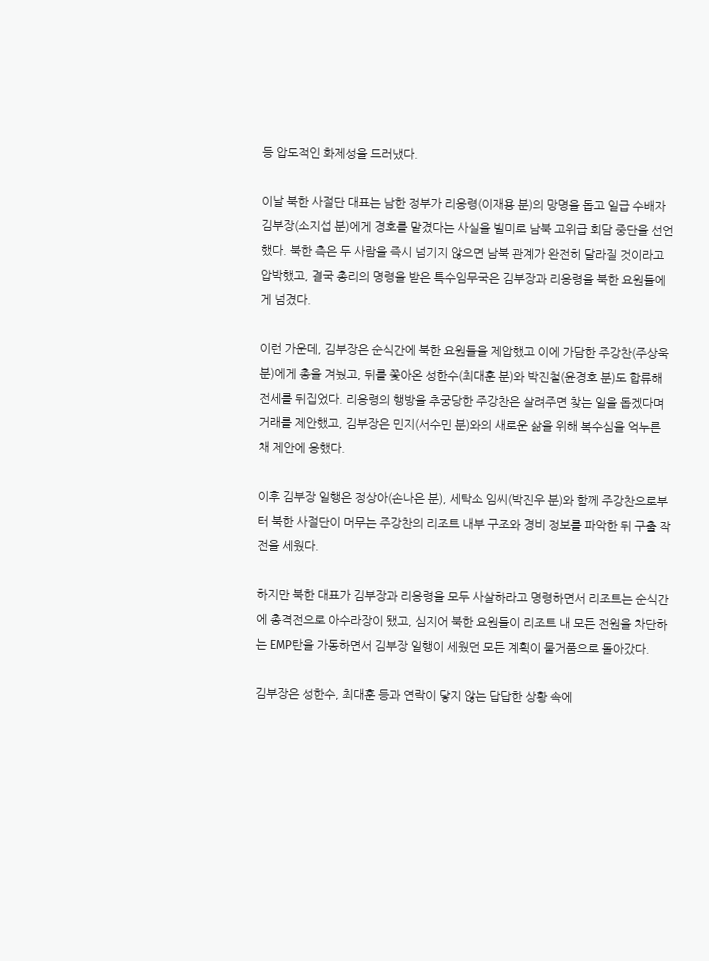등 압도적인 화제성을 드러냈다.

이날 북한 사절단 대표는 남한 정부가 리응령(이재용 분)의 망명을 돕고 일급 수배자 김부장(소지섭 분)에게 경호를 맡겼다는 사실을 빌미로 남북 고위급 회담 중단을 선언했다. 북한 측은 두 사람을 즉시 넘기지 않으면 남북 관계가 완전히 달라질 것이라고 압박했고, 결국 총리의 명령을 받은 특수임무국은 김부장과 리응령을 북한 요원들에게 넘겼다.

이런 가운데, 김부장은 순식간에 북한 요원들을 제압했고 이에 가담한 주강찬(주상욱 분)에게 총을 겨눴고, 뒤를 쫓아온 성한수(최대훈 분)와 박진철(윤경호 분)도 합류해 전세를 뒤집었다. 리응령의 행방을 추궁당한 주강찬은 살려주면 찾는 일을 돕겠다며 거래를 제안했고, 김부장은 민지(서수민 분)와의 새로운 삶을 위해 복수심을 억누른 채 제안에 응했다.

이후 김부장 일행은 정상아(손나은 분), 세탁소 임씨(박진우 분)와 함께 주강찬으로부터 북한 사절단이 머무는 주강찬의 리조트 내부 구조와 경비 정보를 파악한 뒤 구출 작전을 세웠다.

하지만 북한 대표가 김부장과 리응령을 모두 사살하라고 명령하면서 리조트는 순식간에 총격전으로 아수라장이 됐고, 심지어 북한 요원들이 리조트 내 모든 전원을 차단하는 EMP탄을 가동하면서 김부장 일행이 세웠던 모든 계획이 물거품으로 돌아갔다.

김부장은 성한수, 최대훈 등과 연락이 닿지 않는 답답한 상황 속에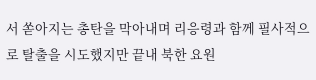서 쏟아지는 총탄을 막아내며 리응령과 함께 필사적으로 탈출을 시도했지만 끝내 북한 요원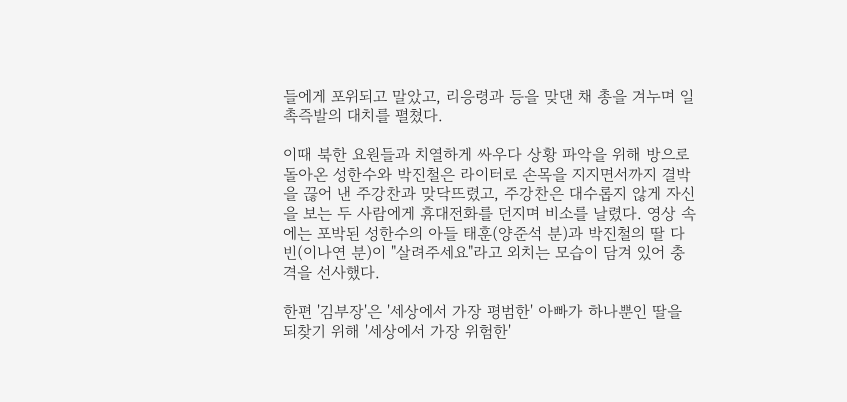들에게 포위되고 말았고, 리응령과 등을 맞댄 채 총을 겨누며 일촉즉발의 대치를 펼쳤다.

이때 북한 요원들과 치열하게 싸우다 상황 파악을 위해 방으로 돌아온 성한수와 박진철은 라이터로 손목을 지지면서까지 결박을 끊어 낸 주강찬과 맞닥뜨렸고, 주강찬은 대수롭지 않게 자신을 보는 두 사람에게 휴대전화를 던지며 비소를 날렸다. 영상 속에는 포박된 성한수의 아들 태훈(양준석 분)과 박진철의 딸 다빈(이나연 분)이 "살려주세요"라고 외치는 모습이 담겨 있어 충격을 선사했다.

한편 '김부장'은 '세상에서 가장 평범한' 아빠가 하나뿐인 딸을 되찾기 위해 '세상에서 가장 위험한'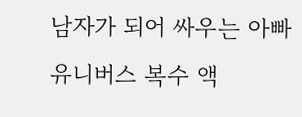남자가 되어 싸우는 아빠 유니버스 복수 액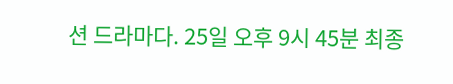션 드라마다. 25일 오후 9시 45분 최종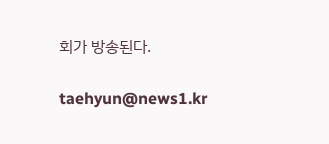회가 방송된다.

taehyun@news1.kr